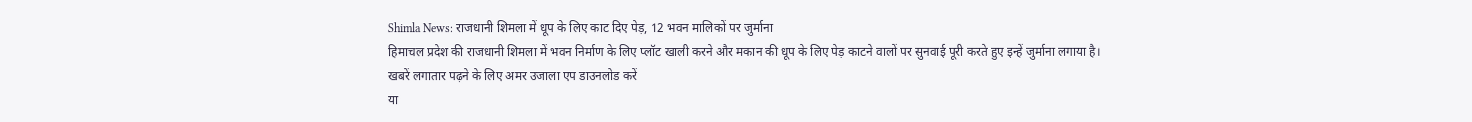Shimla News: राजधानी शिमला में धूप के लिए काट दिए पेड़, 12 भवन मालिकों पर जुर्माना
हिमाचल प्रदेश की राजधानी शिमला में भवन निर्माण के लिए प्लॉट खाली करने और मकान की धूप के लिए पेड़ काटने वालों पर सुनवाई पूरी करते हुए इन्हें जुर्माना लगाया है।
खबरें लगातार पढ़ने के लिए अमर उजाला एप डाउनलोड करें
या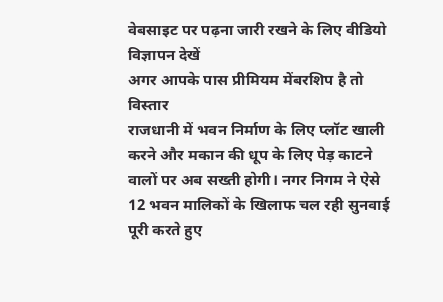वेबसाइट पर पढ़ना जारी रखने के लिए वीडियो विज्ञापन देखें
अगर आपके पास प्रीमियम मेंबरशिप है तो
विस्तार
राजधानी में भवन निर्माण के लिए प्लॉट खाली करने और मकान की धूप के लिए पेड़ काटने वालों पर अब सख्ती होगी। नगर निगम ने ऐसे 12 भवन मालिकों के खिलाफ चल रही सुनवाई पूरी करते हुए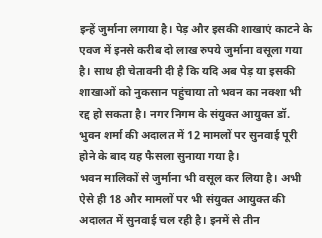इन्हें जुर्माना लगाया है। पेड़ और इसकी शाखाएं काटने के एवज में इनसे करीब दो लाख रुपये जुर्माना वसूला गया है। साथ ही चेतावनी दी है कि यदि अब पेड़ या इसकी शाखाओं को नुकसान पहुंचाया तो भवन का नक्शा भी रद्द हो सकता है। नगर निगम के संयुक्त आयुक्त डॉ. भुवन शर्मा की अदालत में 12 मामलों पर सुनवाई पूरी होने के बाद यह फैसला सुनाया गया है।
भवन मालिकों से जुर्माना भी वसूल कर लिया है। अभी ऐसे ही 18 और मामलों पर भी संयुक्त आयुक्त की अदालत में सुनवाई चल रही है। इनमें से तीन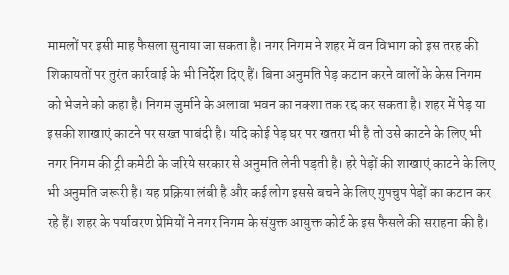मामलों पर इसी माह फैसला सुनाया जा सकता है। नगर निगम ने शहर में वन विभाग को इस तरह की शिकायतों पर तुरंत कार्रवाई के भी निर्देश दिए हैं। बिना अनुमति पेड़ कटान करने वालों के केस निगम को भेजने को कहा है। निगम जुर्माने के अलावा भवन का नक्शा तक रद्द कर सकता है। शहर में पेड़ या इसकी शाखाएं काटने पर सख्त पाबंदी है। यदि कोई पेड़ घर पर खतरा भी है तो उसे काटने के लिए भी नगर निगम की ट्री कमेटी के जरिये सरकार से अनुमति लेनी पड़ती है। हरे पेड़ों की शाखाएं काटने के लिए भी अनुमति जरूरी है। यह प्रक्रिया लंबी है और कई लोग इससे बचने के लिए गुपचुप पेड़ों का कटान कर रहे हैं। शहर के पर्यावरण प्रेमियों ने नगर निगम के संयुक्त आयुक्त कोर्ट के इस फैसले की सराहना की है।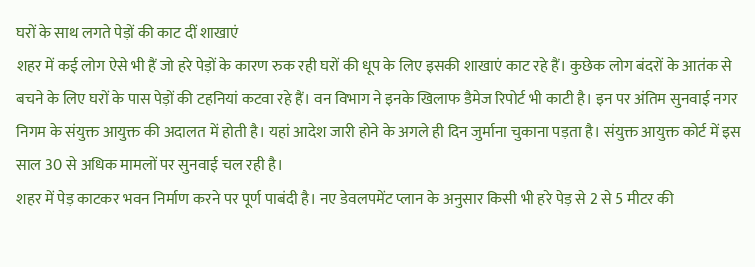घरों के साथ लगते पेड़ों की काट दीं शाखाएं
शहर में कई लोग ऐसे भी हैं जो हरे पेड़ों के कारण रुक रही घरों की धूप के लिए इसकी शाखाएं काट रहे हैं। कुछेक लोग बंदरों के आतंक से बचने के लिए घरों के पास पेड़ों की टहनियां कटवा रहे हैं। वन विभाग ने इनके खिलाफ डैमेज रिपोर्ट भी काटी है। इन पर अंतिम सुनवाई नगर निगम के संयुक्त आयुक्त की अदालत में होती है। यहां आदेश जारी होने के अगले ही दिन जुर्माना चुकाना पड़ता है। संयुक्त आयुक्त कोर्ट में इस साल 30 से अधिक मामलों पर सुनवाई चल रही है।
शहर में पेड़ काटकर भवन निर्माण करने पर पूर्ण पाबंदी है। नए डेवलपमेंट प्लान के अनुसार किसी भी हरे पेड़ से 2 से 5 मीटर की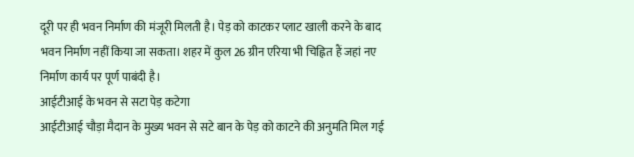दूरी पर ही भवन निर्माण की मंजूरी मिलती है। पेड़ को काटकर प्लाट खाली करने के बाद भवन निर्माण नहीं किया जा सकता। शहर में कुल 26 ग्रीन एरिया भी चिह्नित हैं जहां नए निर्माण कार्य पर पूर्ण पाबंदी है।
आईटीआई के भवन से सटा पेड़ कटेगा
आईटीआई चौड़ा मैदान के मुख्य भवन से सटे बान के पेड़ को काटने की अनुमति मिल गई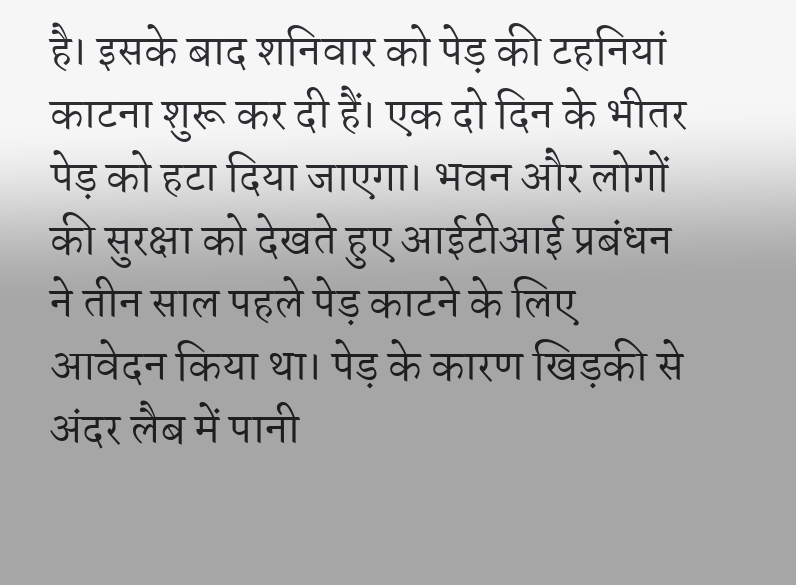है। इसके बाद शनिवार को पेड़ की टहनियां काटना शुरू कर दी हैं। एक दो दिन के भीतर पेड़ को हटा दिया जाएगा। भवन और लोगों की सुरक्षा को देखते हुए आईटीआई प्रबंधन ने तीन साल पहले पेड़ काटने के लिए आवेदन किया था। पेड़ के कारण खिड़की से अंदर लैब में पानी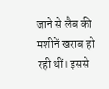जाने से लैब की मशीनें खराब हो रही थीं। इससे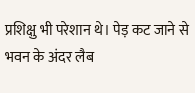प्रशिक्षु भी परेशान थे। पेड़ कट जाने से भवन के अंदर लैब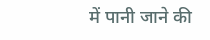में पानी जाने की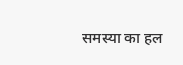समस्या का हल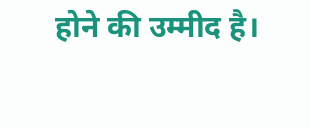होने की उम्मीद है।